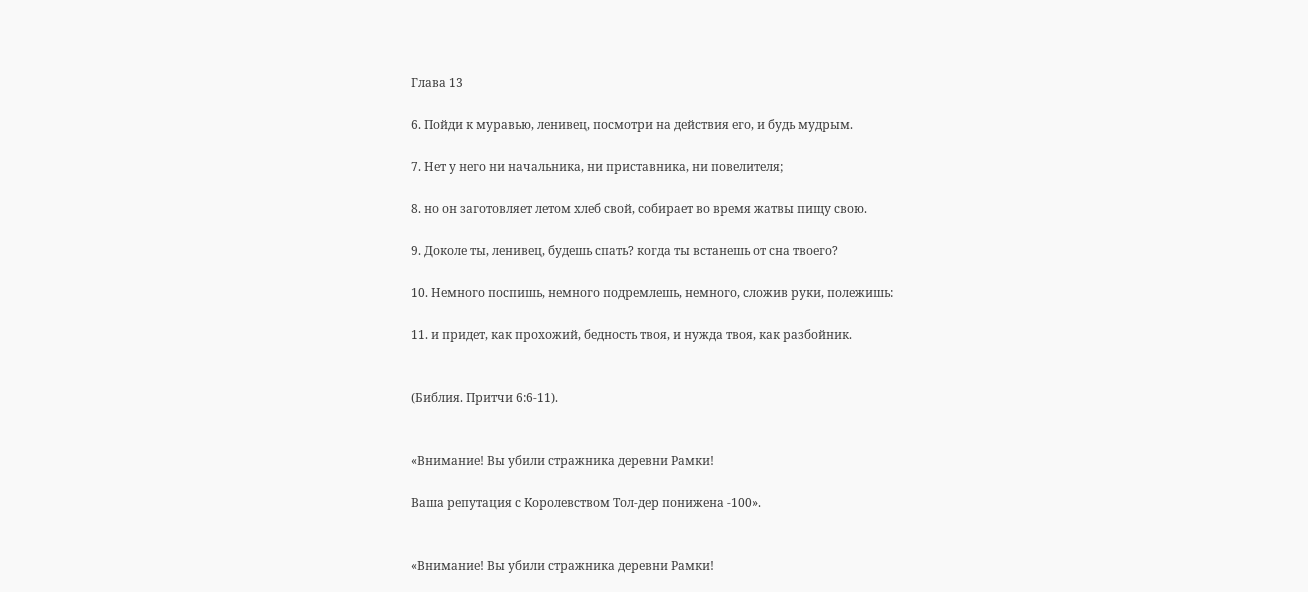Глава 13

6. Пойди к муравью, ленивец, посмотри на действия его, и будь мудрым.

7. Нет у него ни начальника, ни приставника, ни повелителя;

8. но он заготовляет летом хлеб свой, собирает во время жатвы пищу свою.

9. Доколе ты, ленивец, будешь спать? когда ты встанешь от сна твоего?

10. Немного поспишь, немного подремлешь, немного, сложив руки, полежишь:

11. и придет, как прохожий, бедность твоя, и нужда твоя, как разбойник.


(Библия. Притчи 6:6-11).


«Внимание! Вы убили стражника деревни Рамки!

Ваша репутация с Королевством Тол-дер понижена -100».


«Внимание! Вы убили стражника деревни Рамки!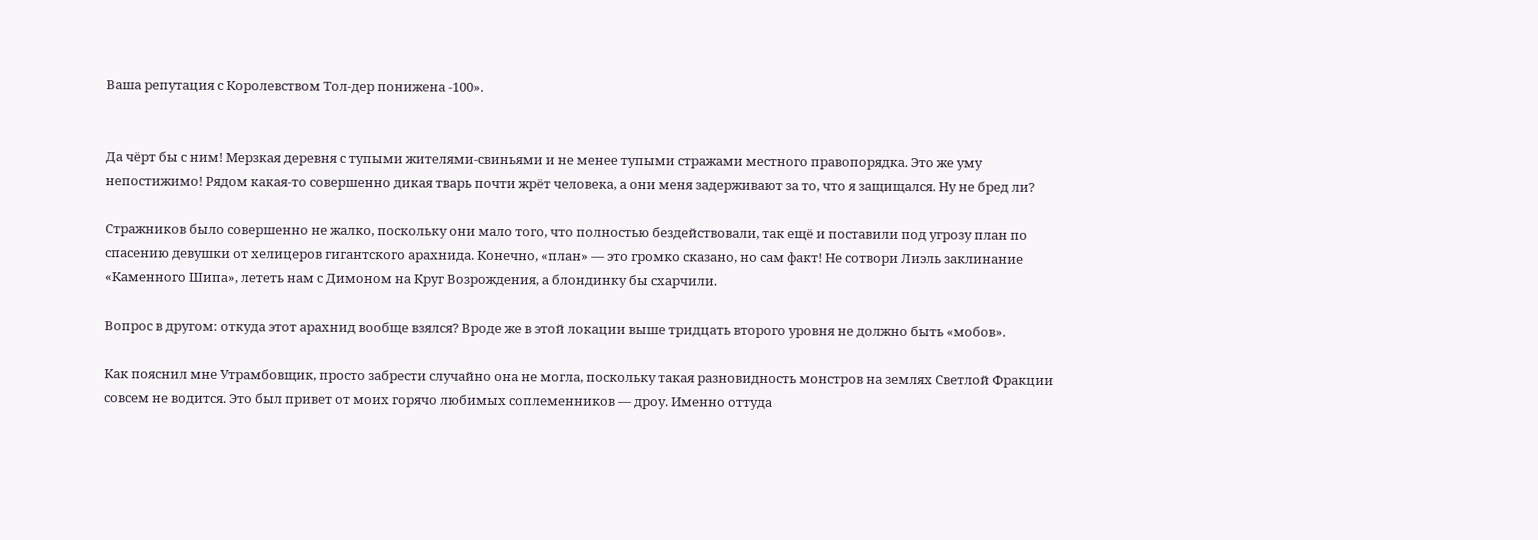Ваша репутация с Королевством Тол-дер понижена -100».


Да чёрт бы с ним! Мерзкая деревня с тупыми жителями-свиньями и не менее тупыми стражами местного правопорядка. Это же уму непостижимо! Рядом какая-то совершенно дикая тварь почти жрёт человека, а они меня задерживают за то, что я защищался. Ну не бред ли?

Стражников было совершенно не жалко, поскольку они мало того, что полностью бездействовали, так ещё и поставили под угрозу план по спасению девушки от хелицеров гигантского арахнида. Конечно, «план» — это громко сказано, но сам факт! Не сотвори Лиэль заклинание «Каменного Шипа», лететь нам с Димоном на Круг Возрождения, а блондинку бы схарчили.

Вопрос в другом: откуда этот арахнид вообще взялся? Вроде же в этой локации выше тридцать второго уровня не должно быть «мобов».

Как пояснил мне Утрамбовщик, просто забрести случайно она не могла, поскольку такая разновидность монстров на землях Светлой Фракции совсем не водится. Это был привет от моих горячо любимых соплеменников — дроу. Именно оттуда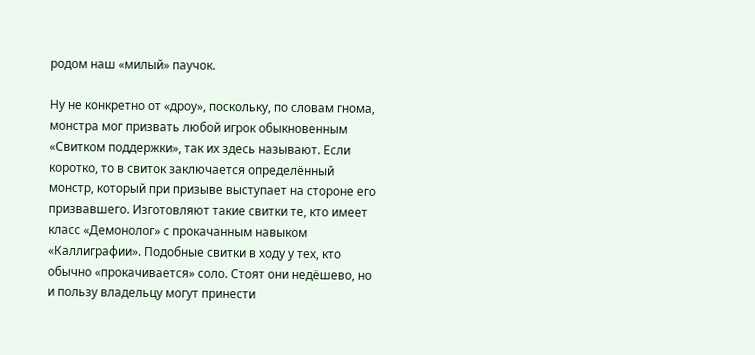родом наш «милый» паучок.

Ну не конкретно от «дроу», поскольку, по словам гнома, монстра мог призвать любой игрок обыкновенным «Свитком поддержки», так их здесь называют. Если коротко, то в свиток заключается определённый монстр, который при призыве выступает на стороне его призвавшего. Изготовляют такие свитки те, кто имеет класс «Демонолог» с прокачанным навыком «Каллиграфии». Подобные свитки в ходу у тех, кто обычно «прокачивается» соло. Стоят они недёшево, но и пользу владельцу могут принести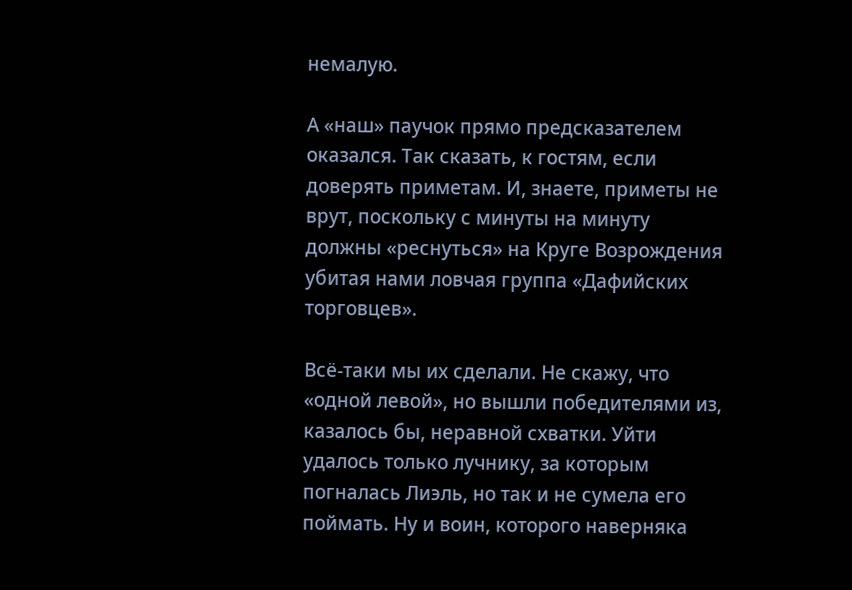немалую.

А «наш» паучок прямо предсказателем оказался. Так сказать, к гостям, если доверять приметам. И, знаете, приметы не врут, поскольку с минуты на минуту должны «реснуться» на Круге Возрождения убитая нами ловчая группа «Дафийских торговцев».

Всё-таки мы их сделали. Не скажу, что «одной левой», но вышли победителями из, казалось бы, неравной схватки. Уйти удалось только лучнику, за которым погналась Лиэль, но так и не сумела его поймать. Ну и воин, которого наверняка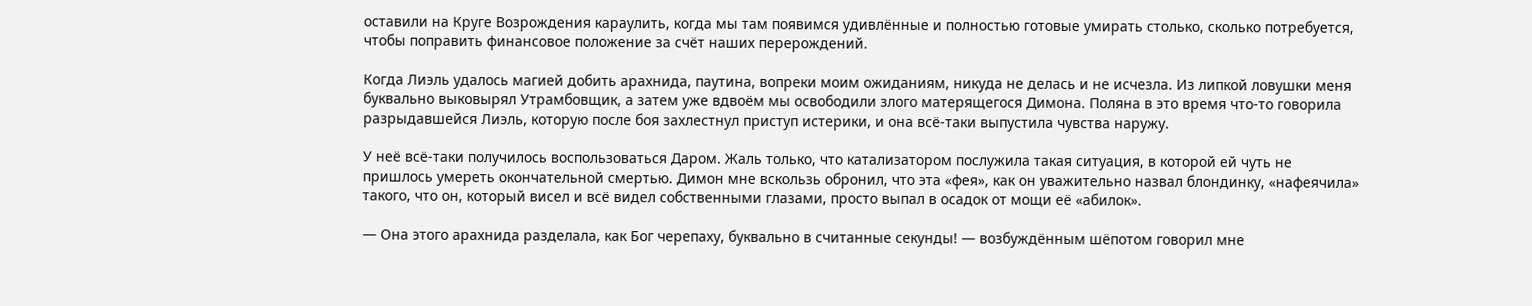оставили на Круге Возрождения караулить, когда мы там появимся удивлённые и полностью готовые умирать столько, сколько потребуется, чтобы поправить финансовое положение за счёт наших перерождений.

Когда Лиэль удалось магией добить арахнида, паутина, вопреки моим ожиданиям, никуда не делась и не исчезла. Из липкой ловушки меня буквально выковырял Утрамбовщик, а затем уже вдвоём мы освободили злого матерящегося Димона. Поляна в это время что-то говорила разрыдавшейся Лиэль, которую после боя захлестнул приступ истерики, и она всё-таки выпустила чувства наружу.

У неё всё-таки получилось воспользоваться Даром. Жаль только, что катализатором послужила такая ситуация, в которой ей чуть не пришлось умереть окончательной смертью. Димон мне вскользь обронил, что эта «фея», как он уважительно назвал блондинку, «нафеячила» такого, что он, который висел и всё видел собственными глазами, просто выпал в осадок от мощи её «абилок».

— Она этого арахнида разделала, как Бог черепаху, буквально в считанные секунды! — возбуждённым шёпотом говорил мне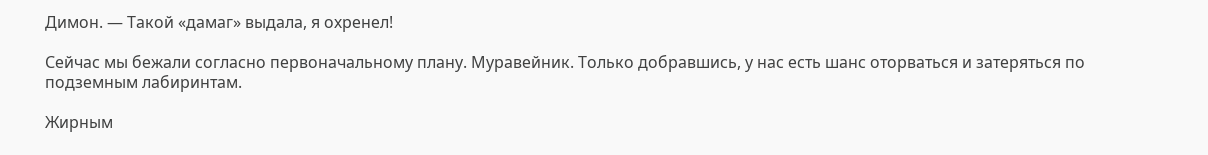Димон. — Такой «дамаг» выдала, я охренел!

Сейчас мы бежали согласно первоначальному плану. Муравейник. Только добравшись, у нас есть шанс оторваться и затеряться по подземным лабиринтам.

Жирным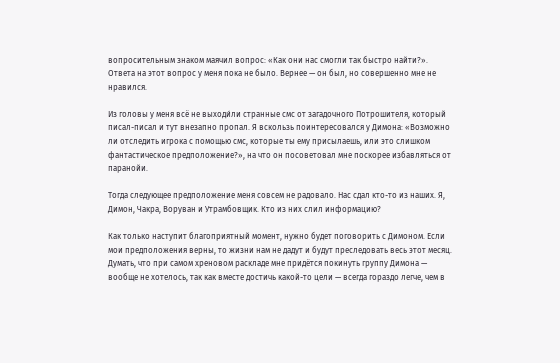вопросительным знаком маячил вопрос: «Как они нас смогли так быстро найти?». Ответа на этот вопрос у меня пока не было. Вернее — он был, но совершенно мне не нравился.

Из головы у меня всё не выходи́ли странные смс от загадочного Потрошителя, который писал-писал и тут внезапно пропал. Я вскользь поинтересовался у Димона: «Возможно ли отследить игрока с помощью смс, которые ты ему присылаешь, или это слишком фантастическое предположение?», на что он посоветовал мне поскорее избавляться от паранойи.

Тогда следующее предположение меня совсем не радовало. Нас сдал кто-то из наших. Я, Димон, Чакра, Воруван и Утрамбовщик. Кто из них слил информацию?

Как только наступит благоприятный момент, нужно будет поговорить с Димоном. Если мои предположения верны, то жизни нам не дадут и будут преследовать весь этот месяц. Думать, что при самом хреновом раскладе мне придётся покинуть группу Димона — вообще не хотелось, так как вместе достичь какой-то цели — всегда гораздо легче, чем в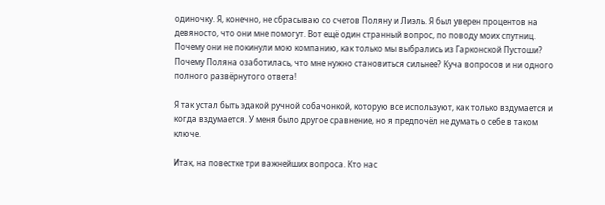одиночку. Я, конечно, не сбрасываю со счетов Поляну и Лиэль. Я был уверен процентов на девяносто, что они мне помогут. Вот ещё один странный вопрос, по поводу моих спутниц. Почему они не покинули мою компанию, как только мы выбрались из Гарконской Пустоши? Почему Поляна озаботилась, что мне нужно становиться сильнее? Куча вопросов и ни одного полного развёрнутого ответа!

Я так устал быть эдакой ручной собачонкой, которую все используют, как только вздумается и когда вздумается. У меня было другое сравнение, но я предпочёл не думать о себе в таком ключе.

Итак, на повестке три важнейших вопроса. Кто нас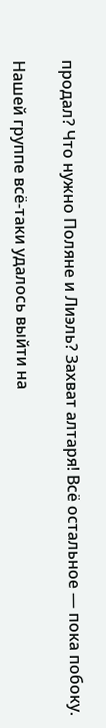продал? Что нужно Поляне и Лиэль? Захват алтаря! Всё остальное — пока побоку.

Нашей группе всё-таки удалось выйти на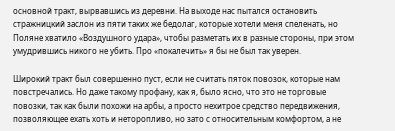основной тракт, вырвавшись из деревни. На выходе нас пытался остановить стражницкий заслон из пяти таких же бедолаг, которые хотели меня спеленать, но Поляне хватило «Воздушного удара», чтобы разметать их в разные стороны, при этом умудрившись никого не убить. Про «покалечить» я бы не был так уверен.

Широкий тракт был совершенно пуст, если не считать пяток повозок, которые нам повстречались. Но даже такому профану, как я, было ясно, что это не торговые повозки, так как были похожи на арбы, а просто нехитрое средство передвижения, позволяющее ехать хоть и неторопливо, но зато с относительным комфортом, а не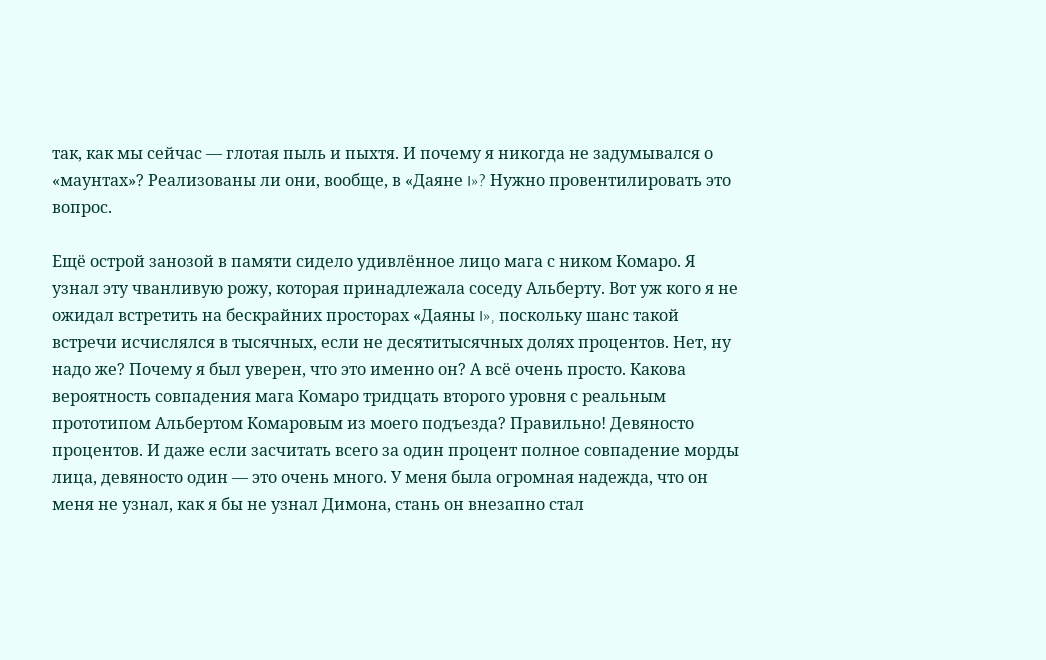так, как мы сейчас — глотая пыль и пыхтя. И почему я никогда не задумывался о «маунтах»? Реализованы ли они, вообще, в «Даяне I»? Нужно провентилировать это вопрос.

Ещё острой занозой в памяти сидело удивлённое лицо мага с ником Комаро. Я узнал эту чванливую рожу, которая принадлежала соседу Альберту. Вот уж кого я не ожидал встретить на бескрайних просторах «Даяны I», поскольку шанс такой встречи исчислялся в тысячных, если не десятитысячных долях процентов. Нет, ну надо же? Почему я был уверен, что это именно он? А всё очень просто. Какова вероятность совпадения мага Комаро тридцать второго уровня с реальным прототипом Альбертом Комаровым из моего подъезда? Правильно! Девяносто процентов. И даже если засчитать всего за один процент полное совпадение морды лица, девяносто один — это очень много. У меня была огромная надежда, что он меня не узнал, как я бы не узнал Димона, стань он внезапно стал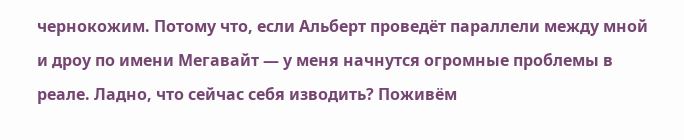чернокожим. Потому что, если Альберт проведёт параллели между мной и дроу по имени Мегавайт — у меня начнутся огромные проблемы в реале. Ладно, что сейчас себя изводить? Поживём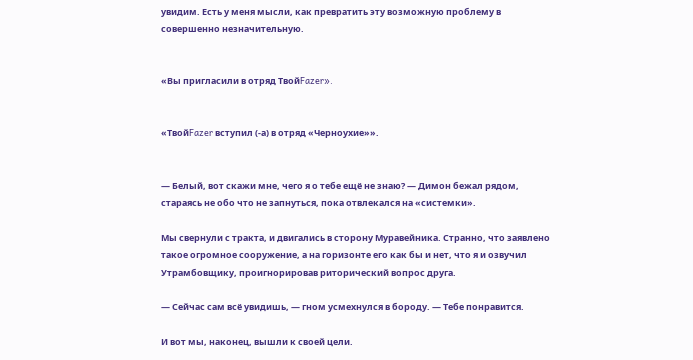увидим. Есть у меня мысли, как превратить эту возможную проблему в совершенно незначительную.


«Вы пригласили в отряд ТвойFazer».


«ТвойFazer вступил (-а) в отряд «Черноухие»».


— Белый, вот скажи мне, чего я о тебе ещё не знаю? — Димон бежал рядом, стараясь не обо что не запнуться, пока отвлекался на «системки».

Мы свернули с тракта, и двигались в сторону Муравейника. Странно, что заявлено такое огромное сооружение, а на горизонте его как бы и нет, что я и озвучил Утрамбовщику, проигнорировав риторический вопрос друга.

— Сейчас сам всё увидишь, — гном усмехнулся в бороду. — Тебе понравится.

И вот мы, наконец, вышли к своей цели.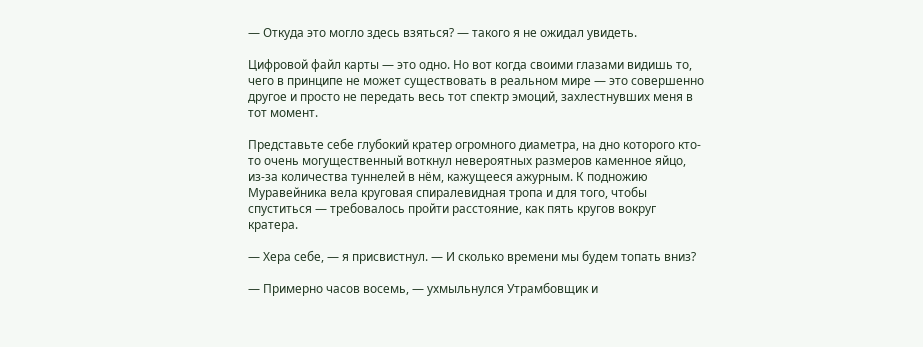— Откуда это могло здесь взяться? — такого я не ожидал увидеть.

Цифровой файл карты — это одно. Но вот когда своими глазами видишь то, чего в принципе не может существовать в реальном мире — это совершенно другое и просто не передать весь тот спектр эмоций, захлестнувших меня в тот момент.

Представьте себе глубокий кратер огромного диаметра, на дно которого кто-то очень могущественный воткнул невероятных размеров каменное яйцо, из-за количества туннелей в нём, кажущееся ажурным. К подножию Муравейника вела круговая спиралевидная тропа и для того, чтобы спуститься — требовалось пройти расстояние, как пять кругов вокруг кратера.

— Хера себе, — я присвистнул. — И сколько времени мы будем топать вниз?

— Примерно часов восемь, — ухмыльнулся Утрамбовщик и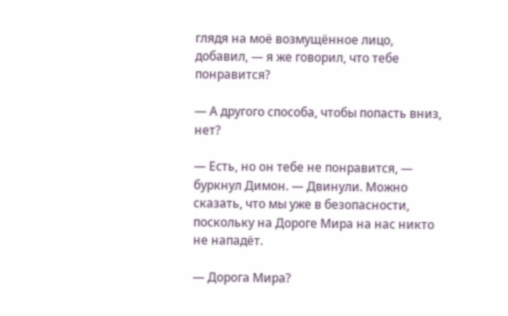глядя на моё возмущённое лицо, добавил, — я же говорил, что тебе понравится?

— А другого способа, чтобы попасть вниз, нет?

— Есть, но он тебе не понравится, — буркнул Димон. — Двинули. Можно сказать, что мы уже в безопасности, поскольку на Дороге Мира на нас никто не нападёт.

— Дорога Мира?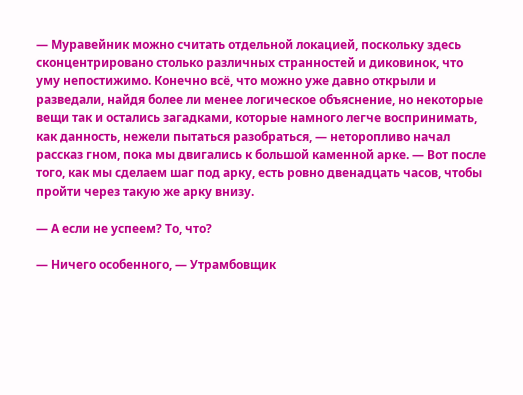— Муравейник можно считать отдельной локацией, поскольку здесь сконцентрировано столько различных странностей и диковинок, что уму непостижимо. Конечно всё, что можно уже давно открыли и разведали, найдя более ли менее логическое объяснение, но некоторые вещи так и остались загадками, которые намного легче воспринимать, как данность, нежели пытаться разобраться, — неторопливо начал рассказ гном, пока мы двигались к большой каменной арке. — Вот после того, как мы сделаем шаг под арку, есть ровно двенадцать часов, чтобы пройти через такую же арку внизу.

— А если не успеем? То, что?

— Ничего особенного, — Утрамбовщик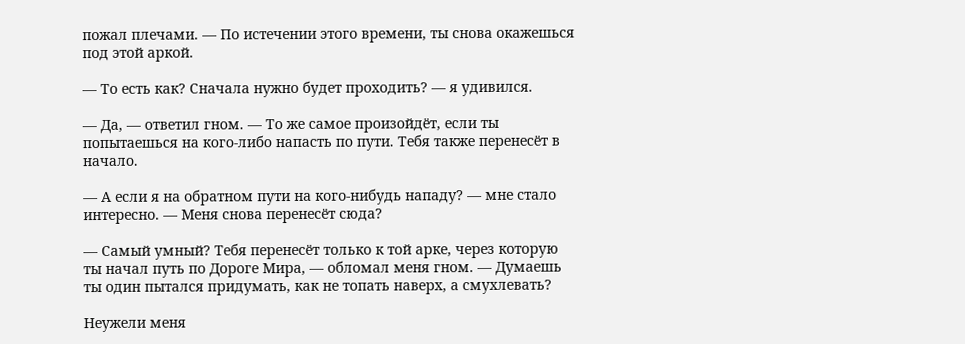пожал плечами. — По истечении этого времени, ты снова окажешься под этой аркой.

— То есть как? Сначала нужно будет проходить? — я удивился.

— Да, — ответил гном. — То же самое произойдёт, если ты попытаешься на кого-либо напасть по пути. Тебя также перенесёт в начало.

— А если я на обратном пути на кого-нибудь нападу? — мне стало интересно. — Меня снова перенесёт сюда?

— Самый умный? Тебя перенесёт только к той арке, через которую ты начал путь по Дороге Мира, — обломал меня гном. — Думаешь ты один пытался придумать, как не топать наверх, а смухлевать?

Неужели меня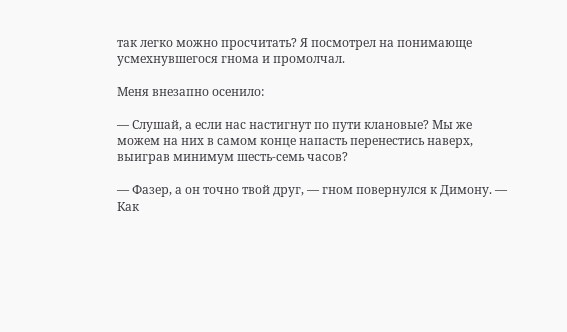так легко можно просчитать? Я посмотрел на понимающе усмехнувшегося гнома и промолчал.

Меня внезапно осенило:

— Слушай, а если нас настигнут по пути клановые? Мы же можем на них в самом конце напасть перенестись наверх, выиграв минимум шесть-семь часов?

— Фазер, а он точно твой друг, — гном повернулся к Димону. — Как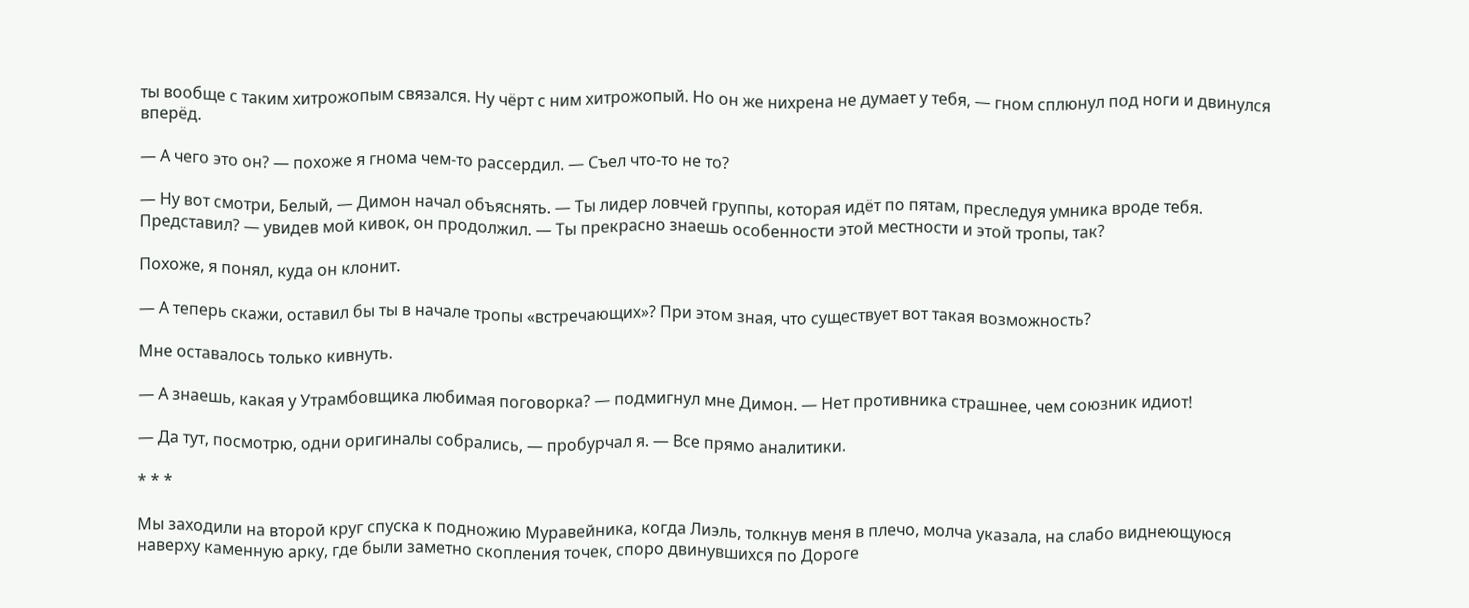ты вообще с таким хитрожопым связался. Ну чёрт с ним хитрожопый. Но он же нихрена не думает у тебя, — гном сплюнул под ноги и двинулся вперёд.

— А чего это он? — похоже я гнома чем-то рассердил. — Съел что-то не то?

— Ну вот смотри, Белый, — Димон начал объяснять. — Ты лидер ловчей группы, которая идёт по пятам, преследуя умника вроде тебя. Представил? — увидев мой кивок, он продолжил. — Ты прекрасно знаешь особенности этой местности и этой тропы, так?

Похоже, я понял, куда он клонит.

— А теперь скажи, оставил бы ты в начале тропы «встречающих»? При этом зная, что существует вот такая возможность?

Мне оставалось только кивнуть.

— А знаешь, какая у Утрамбовщика любимая поговорка? — подмигнул мне Димон. — Нет противника страшнее, чем союзник идиот!

— Да тут, посмотрю, одни оригиналы собрались, — пробурчал я. — Все прямо аналитики.

* * *

Мы заходили на второй круг спуска к подножию Муравейника, когда Лиэль, толкнув меня в плечо, молча указала, на слабо виднеющуюся наверху каменную арку, где были заметно скопления точек, споро двинувшихся по Дороге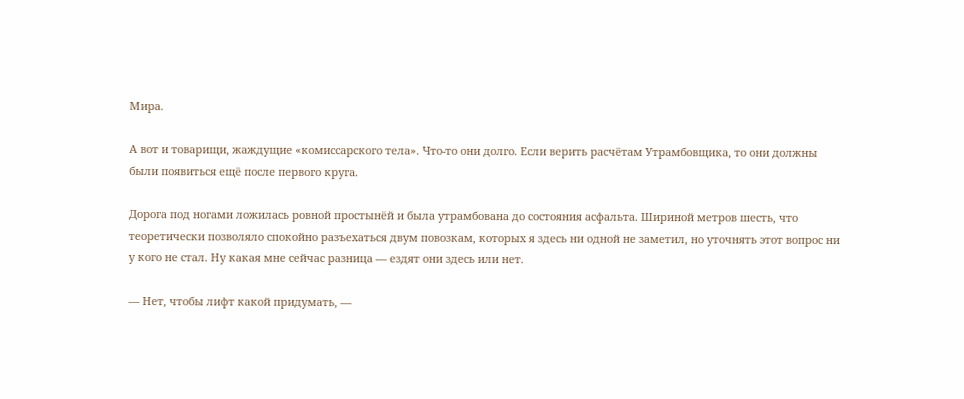Мира.

А вот и товарищи, жаждущие «комиссарского тела». Что-то они долго. Если верить расчётам Утрамбовщика, то они должны были появиться ещё после первого круга.

Дорога под ногами ложилась ровной простынёй и была утрамбована до состояния асфальта. Шириной метров шесть, что теоретически позволяло спокойно разъехаться двум повозкам, которых я здесь ни одной не заметил, но уточнять этот вопрос ни у кого не стал. Ну какая мне сейчас разница — ездят они здесь или нет.

— Нет, чтобы лифт какой придумать, —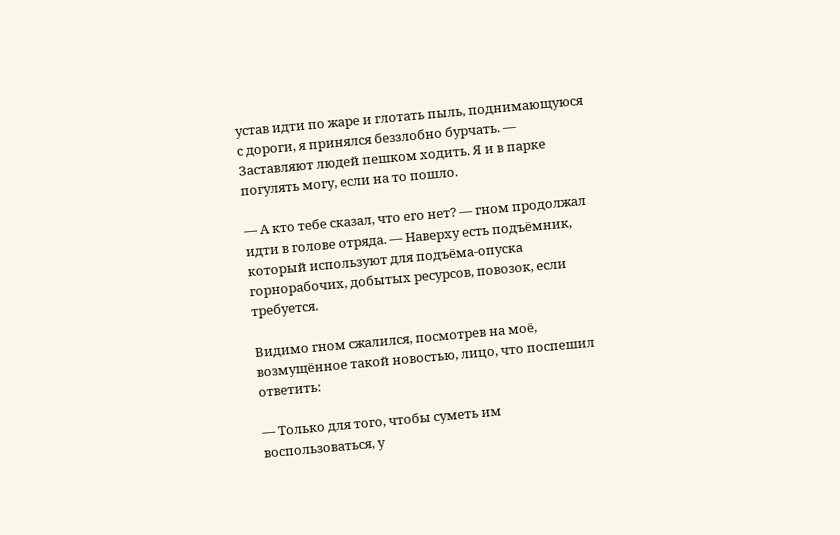устав идти по жаре и глотать пыль, поднимающуюся с дороги, я принялся беззлобно бурчать. — Заставляют людей пешком ходить. Я и в парке погулять могу, если на то пошло.

— А кто тебе сказал, что его нет? — гном продолжал идти в голове отряда. — Наверху есть подъёмник, который используют для подъёма-опуска горнорабочих, добытых ресурсов, повозок, если требуется.

Видимо гном сжалился, посмотрев на моё, возмущённое такой новостью, лицо, что поспешил ответить:

— Только для того, чтобы суметь им воспользоваться, у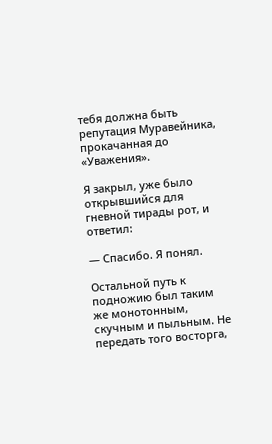тебя должна быть репутация Муравейника, прокачанная до «Уважения».

Я закрыл, уже было открывшийся для гневной тирады рот, и ответил:

— Спасибо. Я понял.

Остальной путь к подножию был таким же монотонным, скучным и пыльным. Не передать того восторга,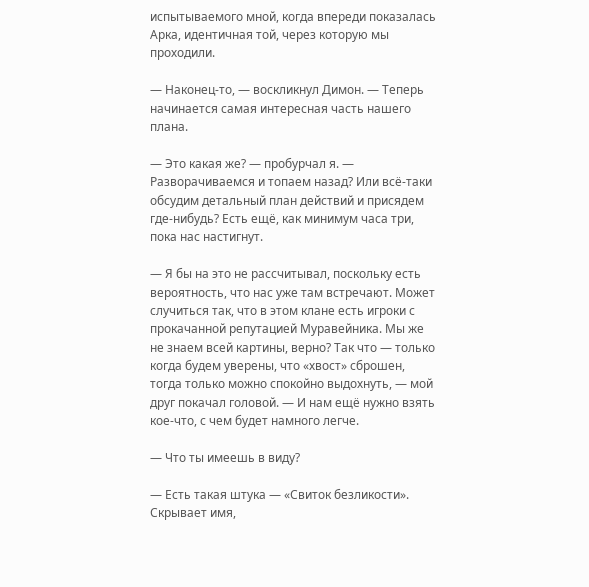испытываемого мной, когда впереди показалась Арка, идентичная той, через которую мы проходили.

— Наконец-то, — воскликнул Димон. — Теперь начинается самая интересная часть нашего плана.

— Это какая же? — пробурчал я. — Разворачиваемся и топаем назад? Или всё-таки обсудим детальный план действий и присядем где-нибудь? Есть ещё, как минимум часа три, пока нас настигнут.

— Я бы на это не рассчитывал, поскольку есть вероятность, что нас уже там встречают. Может случиться так, что в этом клане есть игроки с прокачанной репутацией Муравейника. Мы же не знаем всей картины, верно? Так что — только когда будем уверены, что «хвост» сброшен, тогда только можно спокойно выдохнуть, — мой друг покачал головой. — И нам ещё нужно взять кое-что, с чем будет намного легче.

— Что ты имеешь в виду?

— Есть такая штука — «Свиток безликости». Скрывает имя,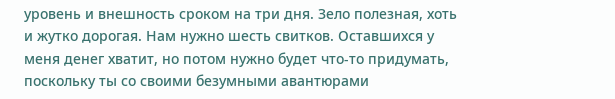уровень и внешность сроком на три дня. Зело полезная, хоть и жутко дорогая. Нам нужно шесть свитков. Оставшихся у меня денег хватит, но потом нужно будет что-то придумать, поскольку ты со своими безумными авантюрами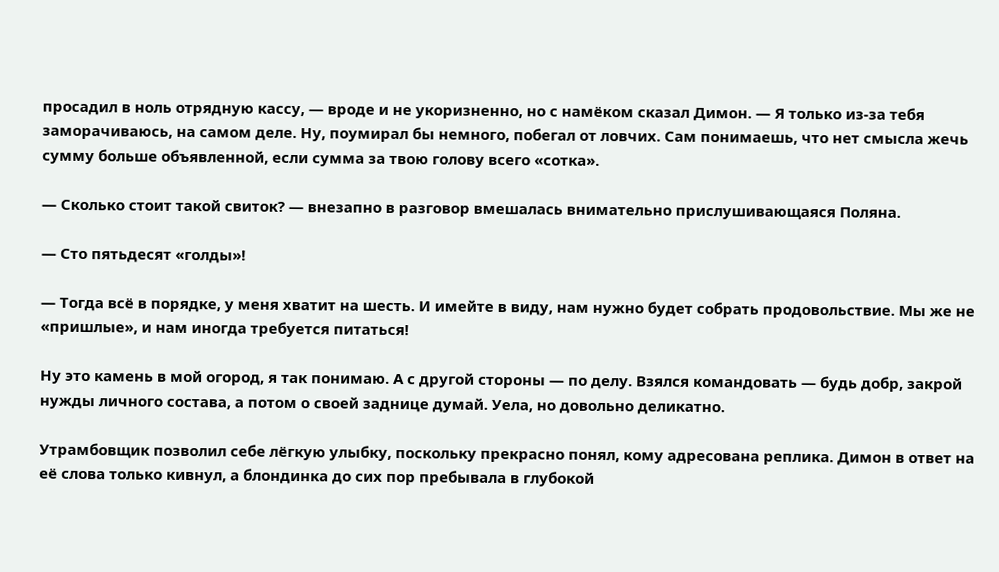просадил в ноль отрядную кассу, — вроде и не укоризненно, но с намёком сказал Димон. — Я только из-за тебя заморачиваюсь, на самом деле. Ну, поумирал бы немного, побегал от ловчих. Сам понимаешь, что нет смысла жечь сумму больше объявленной, если сумма за твою голову всего «сотка».

— Сколько стоит такой свиток? — внезапно в разговор вмешалась внимательно прислушивающаяся Поляна.

— Сто пятьдесят «голды»!

— Тогда всё в порядке, у меня хватит на шесть. И имейте в виду, нам нужно будет собрать продовольствие. Мы же не «пришлые», и нам иногда требуется питаться!

Ну это камень в мой огород, я так понимаю. А с другой стороны — по делу. Взялся командовать — будь добр, закрой нужды личного состава, а потом о своей заднице думай. Уела, но довольно деликатно.

Утрамбовщик позволил себе лёгкую улыбку, поскольку прекрасно понял, кому адресована реплика. Димон в ответ на её слова только кивнул, а блондинка до сих пор пребывала в глубокой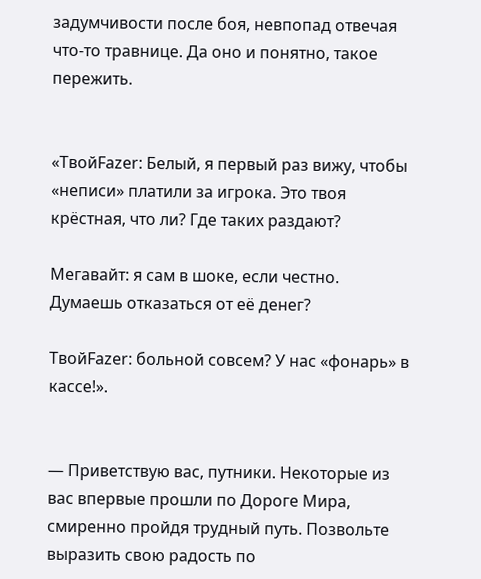задумчивости после боя, невпопад отвечая что-то травнице. Да оно и понятно, такое пережить.


«ТвойFazer: Белый, я первый раз вижу, чтобы «неписи» платили за игрока. Это твоя крёстная, что ли? Где таких раздают?

Мегавайт: я сам в шоке, если честно. Думаешь отказаться от её денег?

ТвойFazer: больной совсем? У нас «фонарь» в кассе!».


— Приветствую вас, путники. Некоторые из вас впервые прошли по Дороге Мира, смиренно пройдя трудный путь. Позвольте выразить свою радость по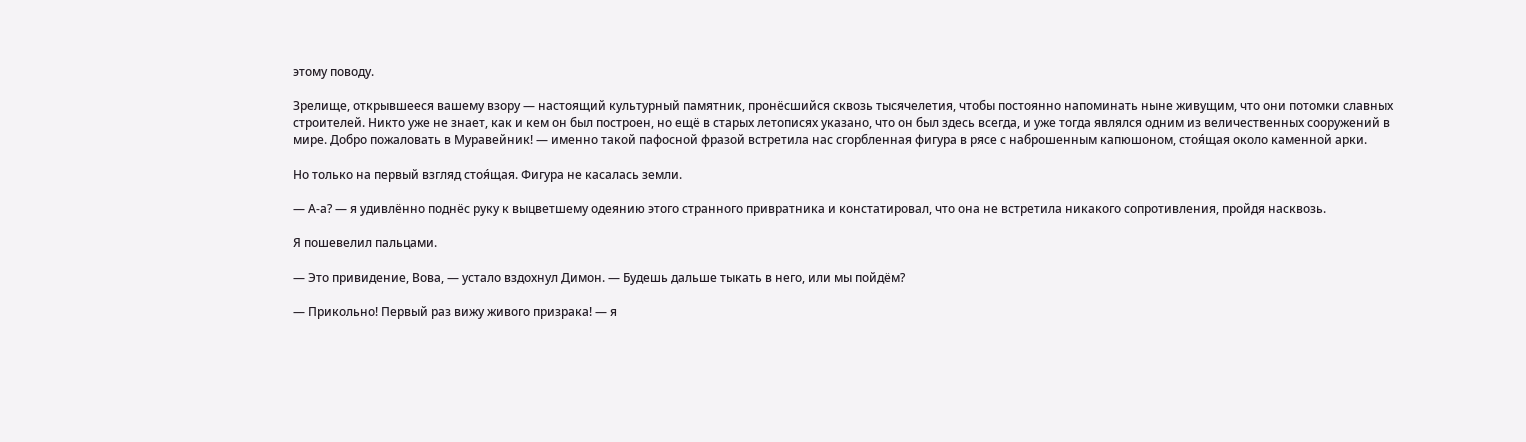этому поводу.

Зрелище, открывшееся вашему взору — настоящий культурный памятник, пронёсшийся сквозь тысячелетия, чтобы постоянно напоминать ныне живущим, что они потомки славных строителей. Никто уже не знает, как и кем он был построен, но ещё в старых летописях указано, что он был здесь всегда, и уже тогда являлся одним из величественных сооружений в мире. Добро пожаловать в Муравейник! — именно такой пафосной фразой встретила нас сгорбленная фигура в рясе с наброшенным капюшоном, стоя́щая около каменной арки.

Но только на первый взгляд стоя́щая. Фигура не касалась земли.

— А-а? — я удивлённо поднёс руку к выцветшему одеянию этого странного привратника и констатировал, что она не встретила никакого сопротивления, пройдя насквозь.

Я пошевелил пальцами.

— Это привидение, Вова, — устало вздохнул Димон. — Будешь дальше тыкать в него, или мы пойдём?

— Прикольно! Первый раз вижу живого призрака! — я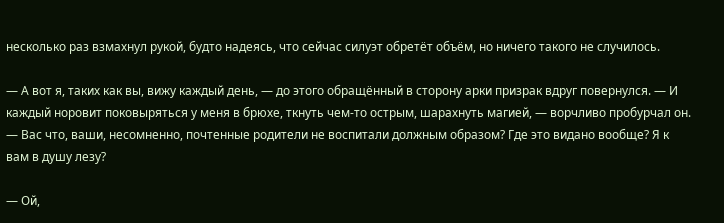несколько раз взмахнул рукой, будто надеясь, что сейчас силуэт обретёт объём, но ничего такого не случилось.

— А вот я, таких как вы, вижу каждый день, — до этого обращённый в сторону арки призрак вдруг повернулся. — И каждый норовит поковыряться у меня в брюхе, ткнуть чем-то острым, шарахнуть магией, — ворчливо пробурчал он. — Вас что, ваши, несомненно, почтенные родители не воспитали должным образом? Где это видано вообще? Я к вам в душу лезу?

— Ой,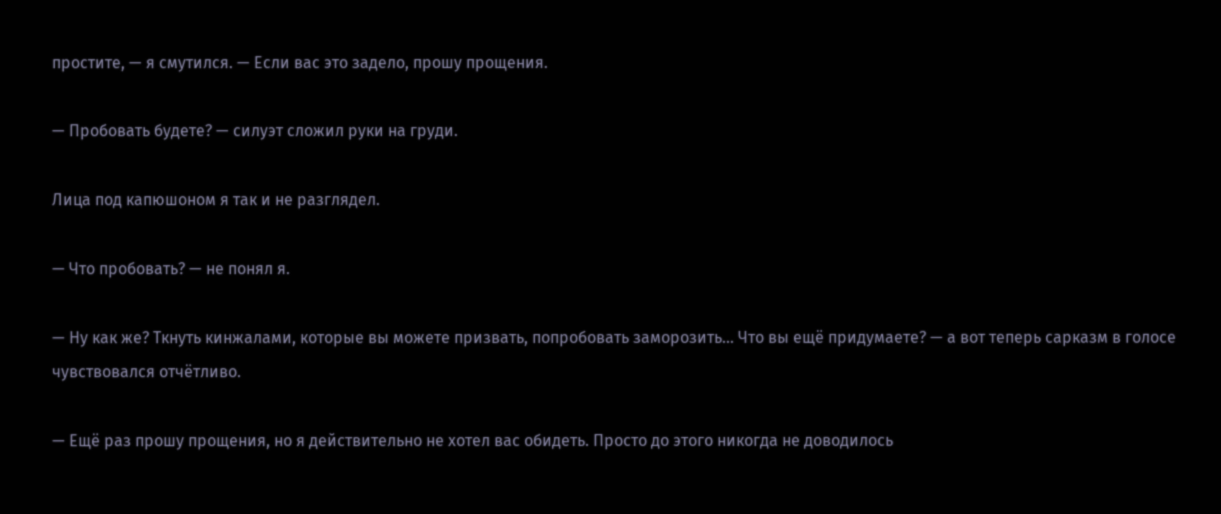простите, — я смутился. — Если вас это задело, прошу прощения.

— Пробовать будете? — силуэт сложил руки на груди.

Лица под капюшоном я так и не разглядел.

— Что пробовать? — не понял я.

— Ну как же? Ткнуть кинжалами, которые вы можете призвать, попробовать заморозить… Что вы ещё придумаете? — а вот теперь сарказм в голосе чувствовался отчётливо.

— Ещё раз прошу прощения, но я действительно не хотел вас обидеть. Просто до этого никогда не доводилось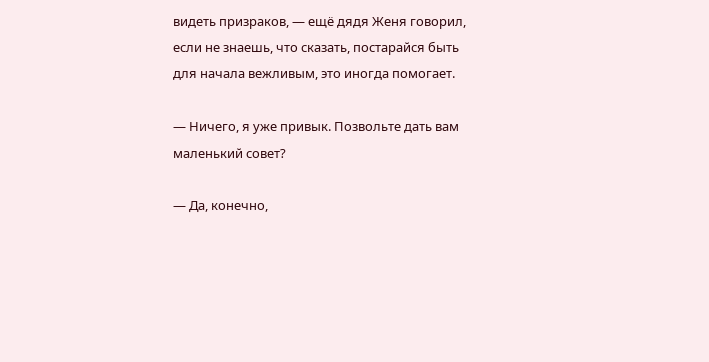видеть призраков, — ещё дядя Женя говорил, если не знаешь, что сказать, постарайся быть для начала вежливым, это иногда помогает.

— Ничего, я уже привык. Позвольте дать вам маленький совет?

— Да, конечно,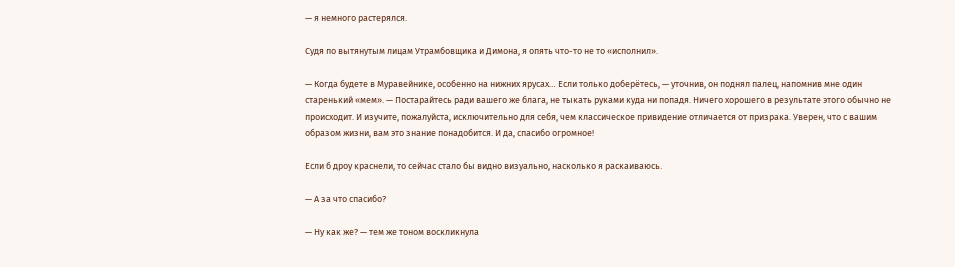— я немного растерялся.

Судя по вытянутым лицам Утрамбовщика и Димона, я опять что-то не то «исполнил».

— Когда будете в Муравейнике, особенно на нижних ярусах… Если только доберётесь, — уточнив, он поднял палец, напомнив мне один старенький «мем». — Постарайтесь ради вашего же блага, не тыкать руками куда ни попадя. Ничего хорошего в результате этого обычно не происходит. И изучите, пожалуйста, исключительно для себя, чем классическое привидение отличается от призрака. Уверен, что с вашим образом жизни, вам это знание понадобится. И да, спасибо огромное!

Если б дроу краснели, то сейчас стало бы видно визуально, насколько я раскаиваюсь.

— А за что спасибо?

— Ну как же? — тем же тоном воскликнула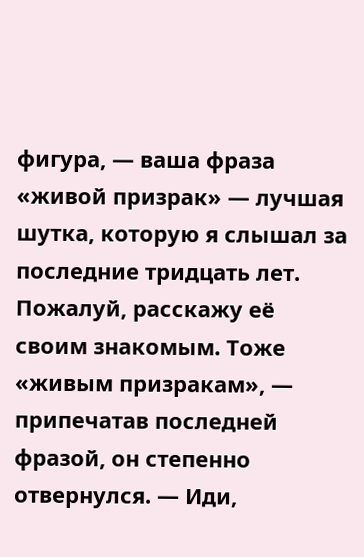фигура, — ваша фраза «живой призрак» — лучшая шутка, которую я слышал за последние тридцать лет. Пожалуй, расскажу её своим знакомым. Тоже «живым призракам», — припечатав последней фразой, он степенно отвернулся. — Иди,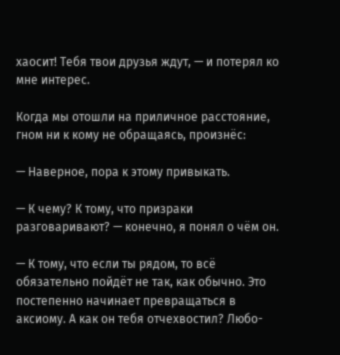хаосит! Тебя твои друзья ждут, — и потерял ко мне интерес.

Когда мы отошли на приличное расстояние, гном ни к кому не обращаясь, произнёс:

— Наверное, пора к этому привыкать.

— К чему? К тому, что призраки разговаривают? — конечно, я понял о чём он.

— К тому, что если ты рядом, то всё обязательно пойдёт не так, как обычно. Это постепенно начинает превращаться в аксиому. А как он тебя отчехвостил? Любо-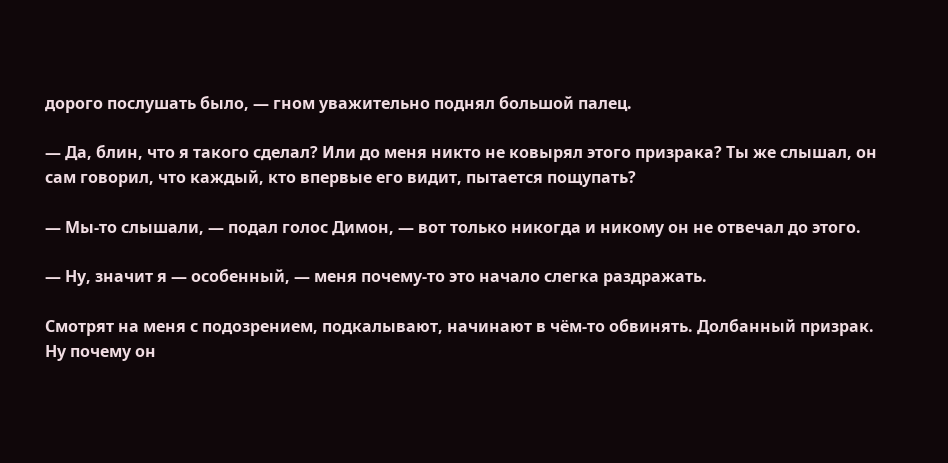дорого послушать было, — гном уважительно поднял большой палец.

— Да, блин, что я такого сделал? Или до меня никто не ковырял этого призрака? Ты же слышал, он сам говорил, что каждый, кто впервые его видит, пытается пощупать?

— Мы-то слышали, — подал голос Димон, — вот только никогда и никому он не отвечал до этого.

— Ну, значит я — особенный, — меня почему-то это начало слегка раздражать.

Смотрят на меня с подозрением, подкалывают, начинают в чём-то обвинять. Долбанный призрак. Ну почему он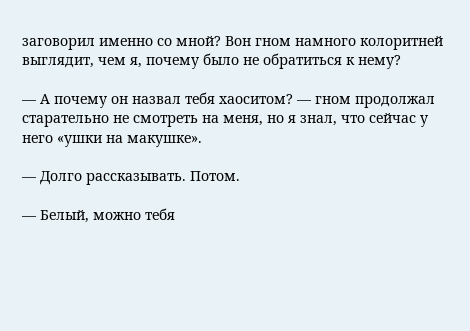заговорил именно со мной? Вон гном намного колоритней выглядит, чем я, почему было не обратиться к нему?

— А почему он назвал тебя хаоситом? — гном продолжал старательно не смотреть на меня, но я знал, что сейчас у него «ушки на макушке».

— Долго рассказывать. Потом.

— Белый, можно тебя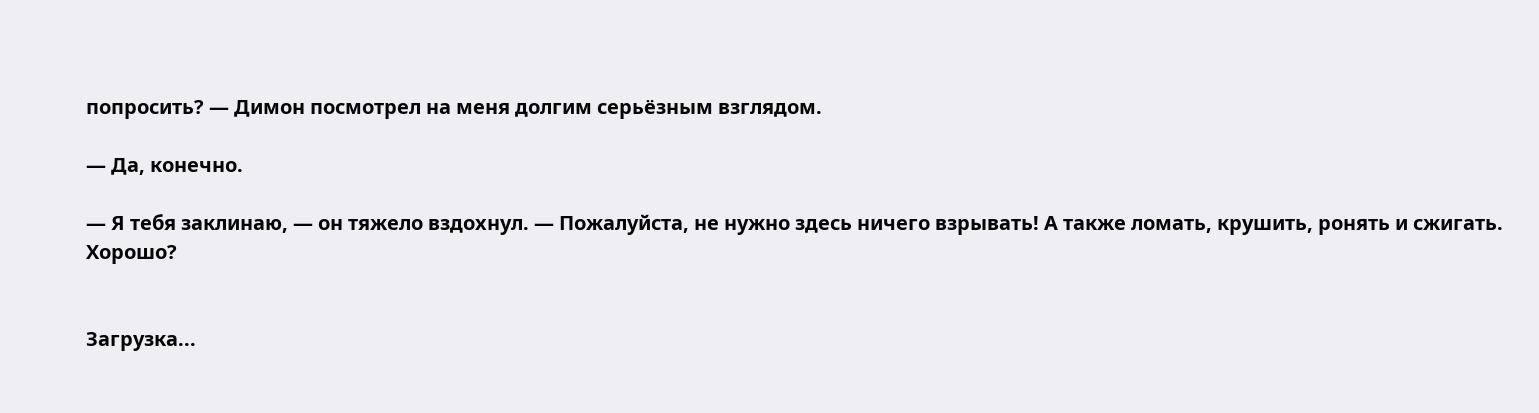попросить? — Димон посмотрел на меня долгим серьёзным взглядом.

— Да, конечно.

— Я тебя заклинаю, — он тяжело вздохнул. — Пожалуйста, не нужно здесь ничего взрывать! А также ломать, крушить, ронять и сжигать. Хорошо?


Загрузка...